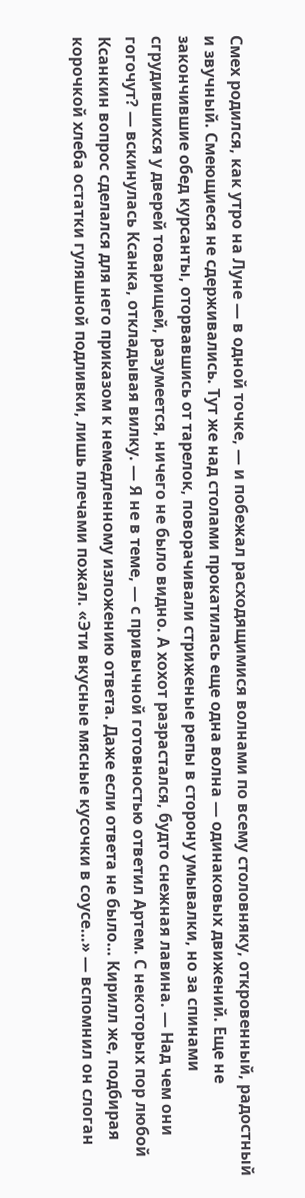Смех родился, как утро на Луне — в одной точке, — и побежал расходящимися волнами по всему столовняку, откровенный, радостный и звучный. Смеющиеся не сдерживались. Тут же над столами прокатилась еще одна волна — одинаковых движений. Еще не закончившие обед курсанты, оторвавшись от тарелок, поворачивали стриженые репы в сторону умывалки, но за спинами сгрудившихся у дверей товарищей, разумеется, ничего не было видно. А хохот разрастался, будто снежная лавина. — Над чем они гогочут? — вскинулась Ксанка, откладывая вилку. — Я не в теме, — с привычной готовностью ответил Артем. С некоторых пор любой Ксанкин вопрос сделался для него приказом к немедленному изложению ответа. Даже если ответа не было… Кирилл же, подбирая корочкой хлеба остатки гуляшной подливки, лишь плечами пожал. «Эти вкусные мясные кусочки в соусе…» — вспомнил он слоган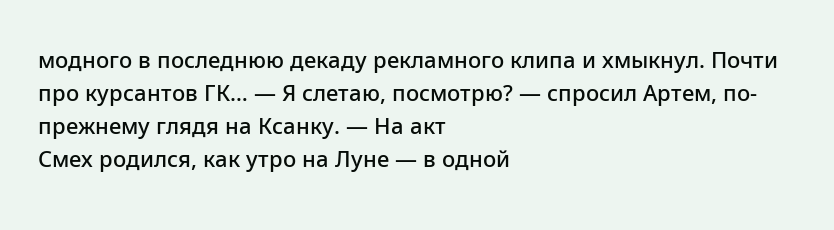модного в последнюю декаду рекламного клипа и хмыкнул. Почти про курсантов ГК… — Я слетаю, посмотрю? — спросил Артем, по-прежнему глядя на Ксанку. — На акт
Смех родился, как утро на Луне — в одной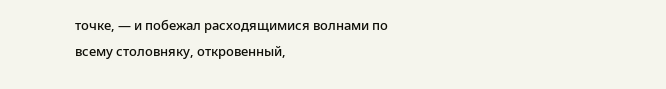точке, — и побежал расходящимися волнами по всему столовняку, откровенный,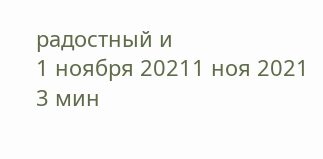радостный и
1 ноября 20211 ноя 2021
3 мин